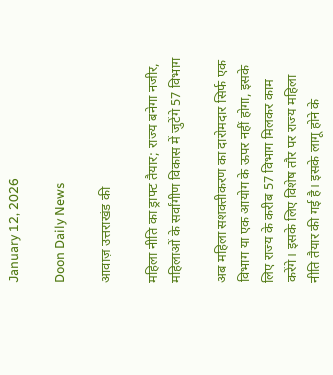January 12, 2026

Doon Daily News

आवाज़ उत्तराखंड की

महिला नीति का ड्राफ्ट तैयार; राज्य बनेगा नजीर, महिलाओं के सर्वांगीण विकास में जुटेंगे 57 विभाग

अब महिला सशक्तीकरण का दारोमदार सिर्फ एक विभाग या एक आयोग के ऊपर नहीं होगा, इसके लिए राज्य के करीब 57 विभाग मिलकर काम करेंगे। इसके लिए विशेष तौर पर राज्य महिला नीति तैयार की गई है। इसके लागू होने के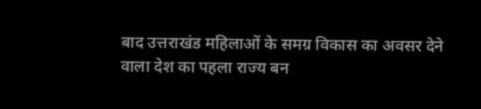बाद उत्तराखंड महिलाओं के समग्र विकास का अवसर देने वाला देश का पहला राज्य बन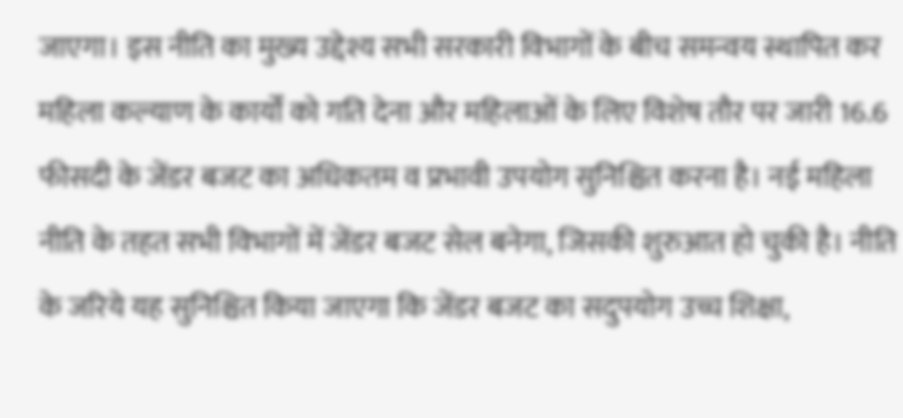जाएगा। इस नीति का मुख्य उद्देश्य सभी सरकारी विभागों के बीच समन्वय स्थापित कर महिला कल्याण के कार्यों को गति देना और महिलाओं के लिए विशेष तौर पर जारी 16.6 फीसदी के जेंडर बजट का अधिकतम व प्रभावी उपयोग सुनिश्चित करना है। नई महिला नीति के तहत सभी विभागों में जेंडर बजट सेल बनेगा, जिसकी शुरुआत हो चुकी है। नीति के जरिये यह सुनिश्चित किया जाएगा कि जेंडर बजट का सदुपयोग उच्च शिक्षा,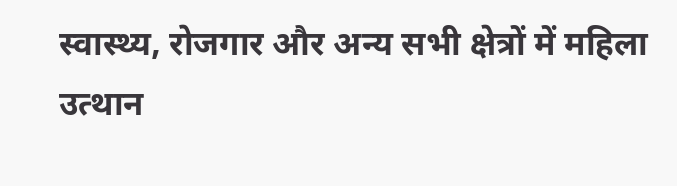स्वास्थ्य, रोजगार और अन्य सभी क्षेत्रों में महिला उत्थान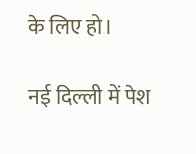के लिए हो।

नई दिल्ली में पेश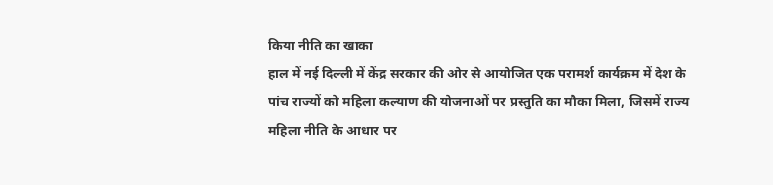किया नीति का खाका
हाल में नई दिल्ली में केंद्र सरकार की ओर से आयोजित एक परामर्श कार्यक्रम में देश के पांच राज्यों को महिला कल्याण की योजनाओं पर प्रस्तुति का मौका मिला, जिसमें राज्य महिला नीति के आधार पर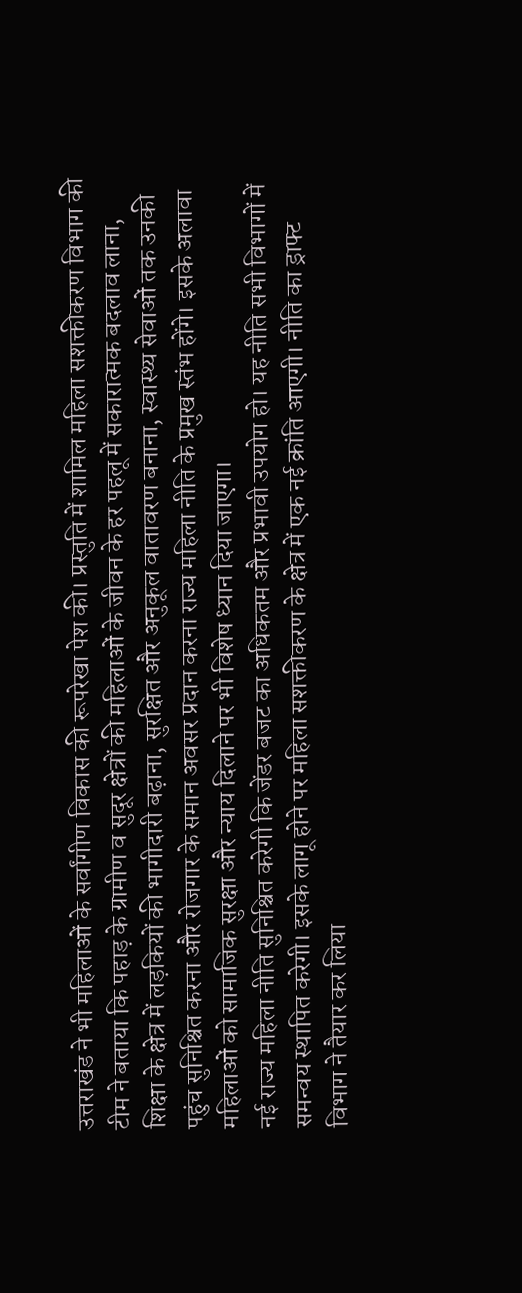उत्तराखंड ने भी महिलाओं के सर्वांगीण विकास की रूपरेखा पेश की। प्रस्तुति में शामिल महिला सशक्तीकरण विभाग की टीम ने बताया कि पहाड़ के ग्रामीण व सुदूर क्षेत्रों की महिलाओं के जीवन के हर पहलू में सकारात्मक बदलाव लाना, शिक्षा के क्षेत्र में लड़कियों की भागीदारी बढ़ाना, सुरक्षित और अनुकूल वातावरण बनाना, स्वास्थ्य सेवाओं तक उनकी पहुंच सुनिश्चित करना और रोजगार के समान अवसर प्रदान करना राज्य महिला नीति के प्रमुख स्तंभ होंगे। इसके अलावा महिलाओं को सामाजिक सुरक्षा और न्याय दिलाने पर भी विशेष ध्यान दिया जाएगा।
नई राज्य महिला नीति सुनिश्चित करेगी कि जेंडर बजट का अधिकतम और प्रभावी उपयोग हो। यह नीति सभी विभागों में समन्वय स्थापित करेगी। इसके लागू होने पर महिला सशक्तीकरण के क्षेत्र में एक नई क्रांति आएगी। नीति का ड्राफ्ट विभाग ने तैयार कर लिया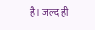है। जल्द ही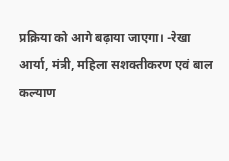प्रक्रिया को आगे बढ़ाया जाएगा। -रेखा आर्या, मंत्री, महिला सशक्तीकरण एवं बाल कल्याण